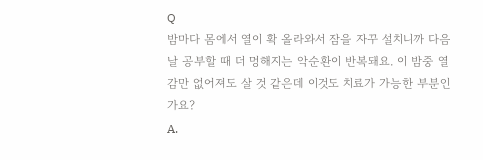Q
밤마다 몸에서 열이 확 올라와서 잠을 자꾸 설치니까 다음 날 공부할 때 더 멍해지는 악순환이 반복돼요. 이 밤중 열감만 없어져도 살 것 같은데 이것도 치료가 가능한 부분인가요?
A.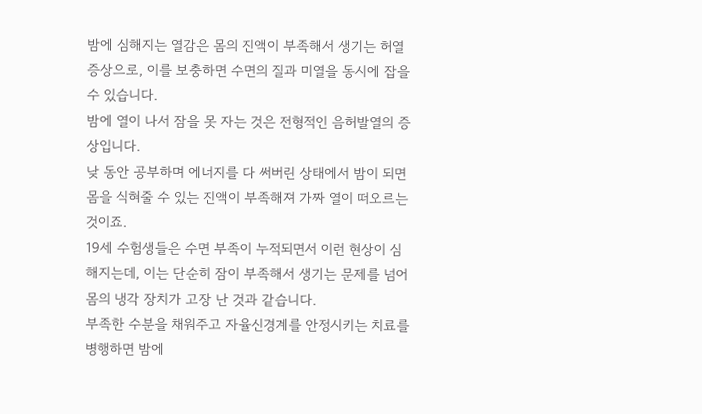밤에 심해지는 열감은 몸의 진액이 부족해서 생기는 허열 증상으로, 이를 보충하면 수면의 질과 미열을 동시에 잡을 수 있습니다.
밤에 열이 나서 잠을 못 자는 것은 전형적인 음허발열의 증상입니다.
낮 동안 공부하며 에너지를 다 써버린 상태에서 밤이 되면 몸을 식혀줄 수 있는 진액이 부족해져 가짜 열이 떠오르는 것이죠.
19세 수험생들은 수면 부족이 누적되면서 이런 현상이 심해지는데, 이는 단순히 잠이 부족해서 생기는 문제를 넘어 몸의 냉각 장치가 고장 난 것과 같습니다.
부족한 수분을 채워주고 자율신경계를 안정시키는 치료를 병행하면 밤에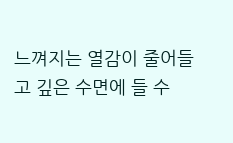느껴지는 열감이 줄어들고 깊은 수면에 들 수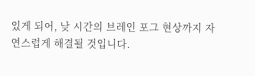있게 되어, 낮 시간의 브레인 포그 현상까지 자연스럽게 해결될 것입니다.